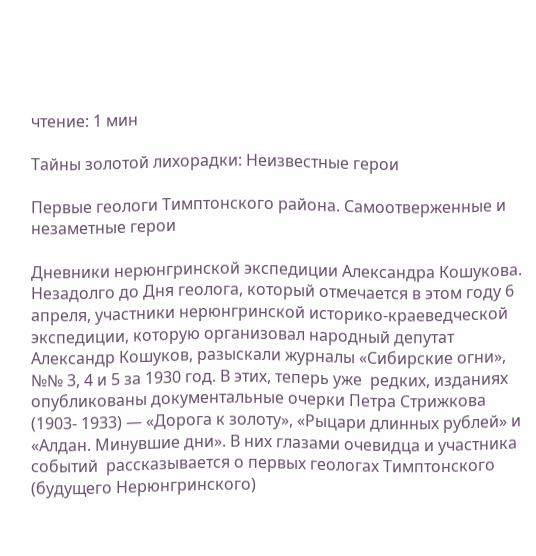чтение: 1 мин

Тайны золотой лихорадки: Неизвестные герои

Первые геологи Тимптонского района. Самоотверженные и незаметные герои

Дневники нерюнгринской экспедиции Александра Кошукова.
Незадолго до Дня геолога, который отмечается в этом году 6 апреля, участники нерюнгринской историко-краеведческой экспедиции, которую организовал народный депутат Александр Кошуков, разыскали журналы «Сибирские огни», №№ 3, 4 и 5 за 1930 год. В этих, теперь уже  редких, изданиях опубликованы документальные очерки Петра Стрижкова (1903- 1933) — «Дорога к золоту», «Рыцари длинных рублей» и «Алдан. Минувшие дни». В них глазами очевидца и участника событий  рассказывается о первых геологах Тимптонского  (будущего Нерюнгринского)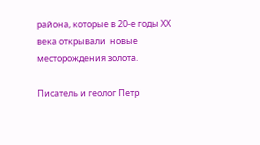района, которые в 20-е годы ХХ века открывали  новые месторождения золота.

Писатель и геолог Петр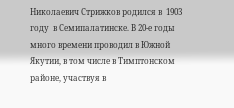Николаевич Стрижков родился в  1903  году  в Семипалатинске. В 20-е годы много времени проводил в Южной Якутии, в том числе в Тимптонском районе, участвуя в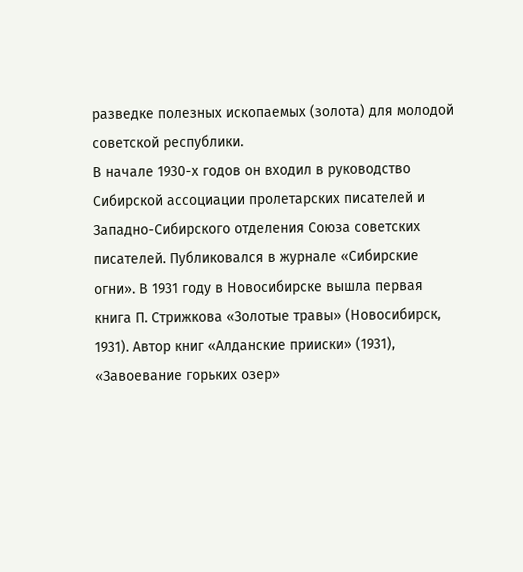разведке полезных ископаемых (золота) для молодой советской республики.
В начале 1930-х годов он входил в руководство Сибирской ассоциации пролетарских писателей и Западно-Сибирского отделения Союза советских писателей. Публиковался в журнале «Сибирские огни». В 1931 году в Новосибирске вышла первая книга П. Стрижкова «Золотые травы» (Новосибирск, 1931). Автор книг «Алданские прииски» (1931), «Завоевание горьких озер»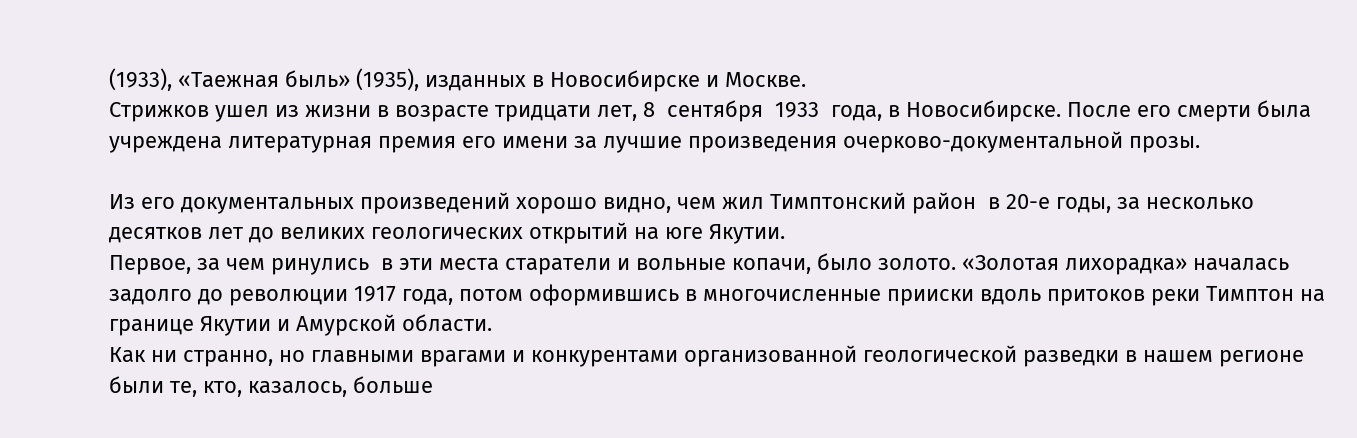(1933), «Таежная быль» (1935), изданных в Новосибирске и Москве.
Стрижков ушел из жизни в возрасте тридцати лет, 8  сентября  1933  года, в Новосибирске. После его смерти была учреждена литературная премия его имени за лучшие произведения очерково-документальной прозы.

Из его документальных произведений хорошо видно, чем жил Тимптонский район  в 20-е годы, за несколько десятков лет до великих геологических открытий на юге Якутии.
Первое, за чем ринулись  в эти места старатели и вольные копачи, было золото. «Золотая лихорадка» началась задолго до революции 1917 года, потом оформившись в многочисленные прииски вдоль притоков реки Тимптон на границе Якутии и Амурской области.
Как ни странно, но главными врагами и конкурентами организованной геологической разведки в нашем регионе были те, кто, казалось, больше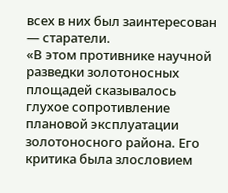всех в них был заинтересован — старатели.
«В этом противнике научной разведки золотоносных площадей сказывалось глухое сопротивление плановой эксплуатации золотоносного района. Его критика была злословием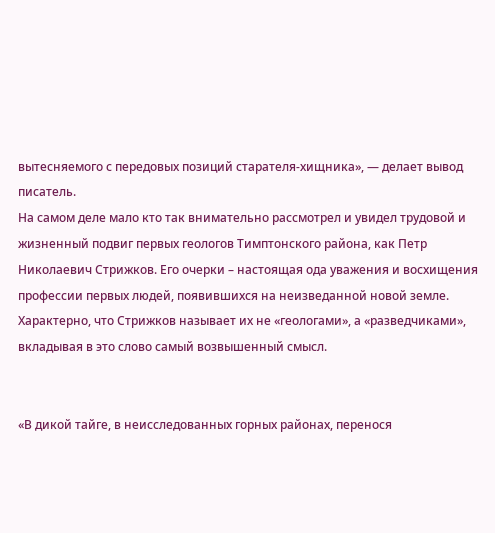вытесняемого с передовых позиций старателя-хищника», — делает вывод писатель.
На самом деле мало кто так внимательно рассмотрел и увидел трудовой и жизненный подвиг первых геологов Тимптонского района, как Петр Николаевич Стрижков. Его очерки – настоящая ода уважения и восхищения профессии первых людей, появившихся на неизведанной новой земле. Характерно, что Стрижков называет их не «геологами», а «разведчиками», вкладывая в это слово самый возвышенный смысл.


«В дикой тайге, в неисследованных горных районах, перенося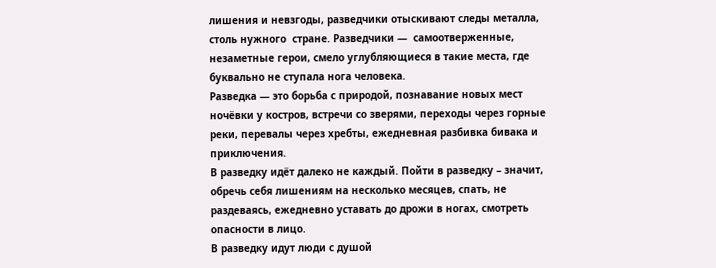лишения и невзгоды, разведчики отыскивают следы металла, столь нужного  стране. Разведчики —  самоотверженные, незаметные герои, смело углубляющиеся в такие места, где буквально не ступала нога человека.
Разведка — это борьба с природой, познавание новых мест ночёвки у костров, встречи со зверями, переходы через горные реки, перевалы через хребты, ежедневная разбивка бивака и приключения.
В разведку идёт далеко не каждый. Пойти в разведку – значит, обречь себя лишениям на несколько месяцев, спать, не раздеваясь, ежедневно уставать до дрожи в ногах, смотреть опасности в лицо.
В разведку идут люди с душой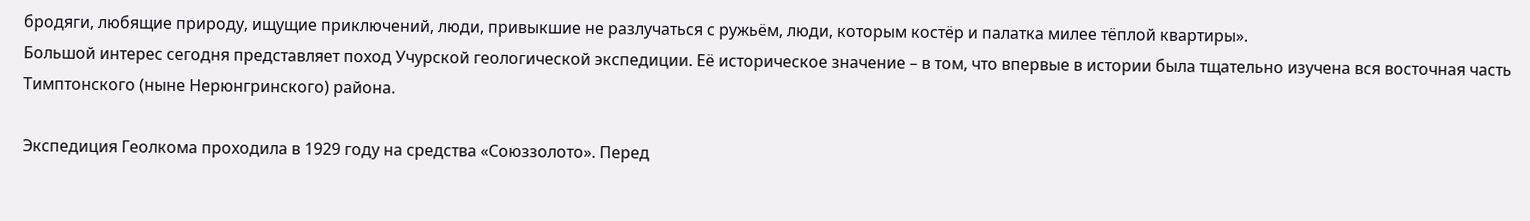бродяги, любящие природу, ищущие приключений, люди, привыкшие не разлучаться с ружьём, люди, которым костёр и палатка милее тёплой квартиры».
Большой интерес сегодня представляет поход Учурской геологической экспедиции. Её историческое значение – в том, что впервые в истории была тщательно изучена вся восточная часть Тимптонского (ныне Нерюнгринского) района.

Экспедиция Геолкома проходила в 1929 году на средства «Союззолото». Перед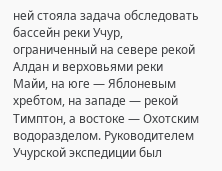ней стояла задача обследовать бассейн реки Учур, ограниченный на севере рекой Алдан и верховьями реки Майи, на юге — Яблоневым хребтом, на западе — рекой Тимптон, а востоке — Охотским водоразделом. Руководителем Учурской экспедиции был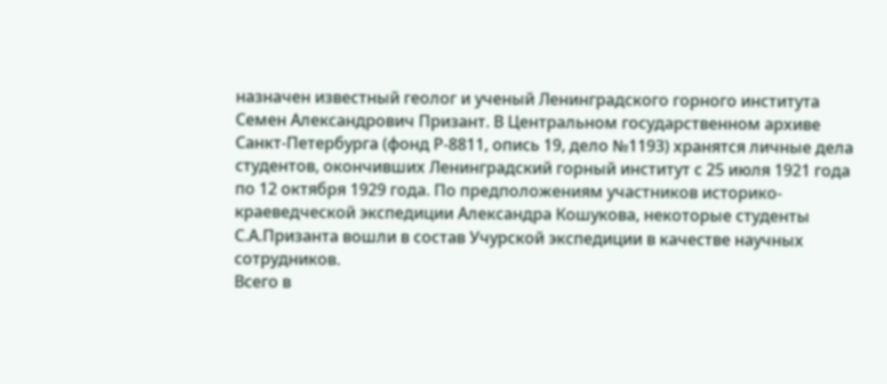назначен известный геолог и ученый Ленинградского горного института Семен Александрович Призант. В Центральном государственном архиве Санкт-Петербурга (фонд Р-8811, опись 19, дело №1193) хранятся личные дела студентов, окончивших Ленинградский горный институт с 25 июля 1921 года по 12 октября 1929 года. По предположениям участников историко-краеведческой экспедиции Александра Кошукова, некоторые студенты С.А.Призанта вошли в состав Учурской экспедиции в качестве научных сотрудников.
Всего в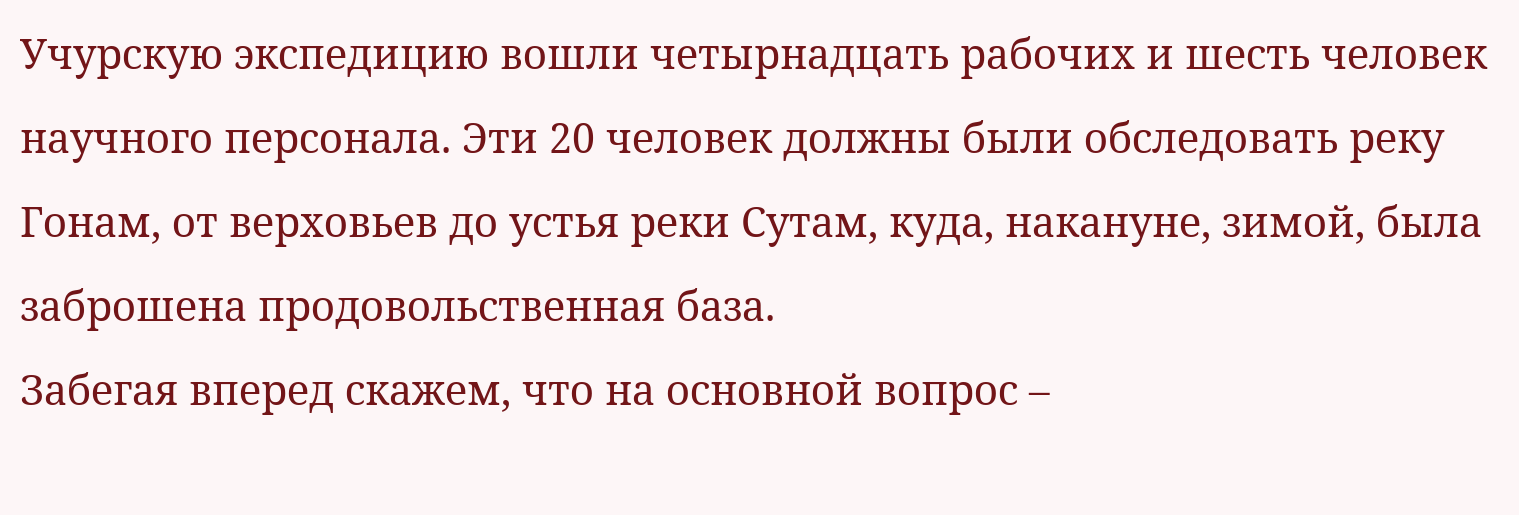Учурскую экспедицию вошли четырнадцать рабочих и шесть человек научного персонала. Эти 20 человек должны были обследовать реку Гонам, от верховьев до устья реки Сутам, куда, накануне, зимой, была заброшена продовольственная база.
Забегая вперед скажем, что на основной вопрос –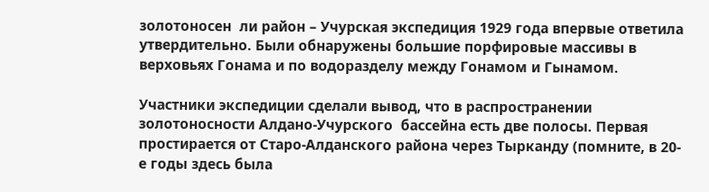золотоносен  ли район – Учурская экспедиция 1929 года впервые ответила утвердительно. Были обнаружены большие порфировые массивы в верховьях Гонама и по водоразделу между Гонамом и Гынамом.

Участники экспедиции сделали вывод, что в распространении золотоносности Алдано-Учурского  бассейна есть две полосы. Первая простирается от Старо-Алданского района через Тырканду (помните, в 20-е годы здесь была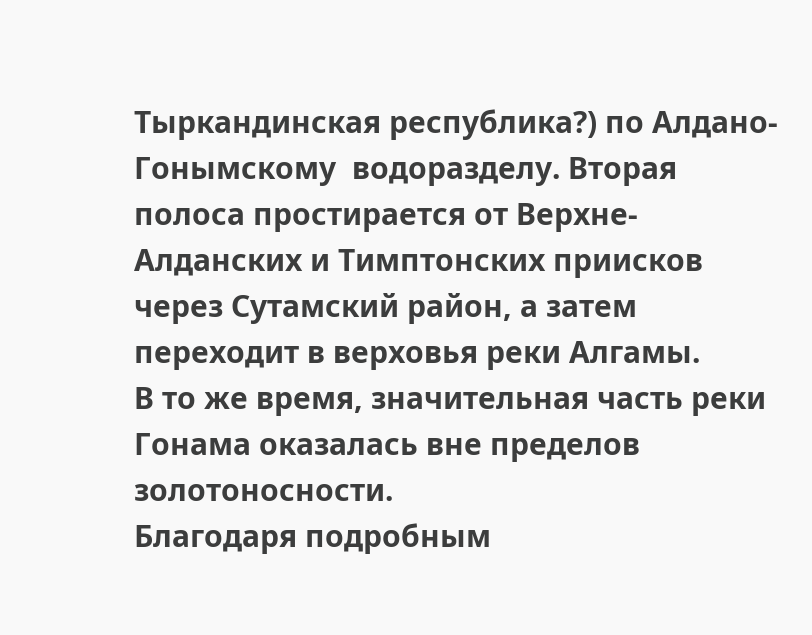Тыркандинская республика?) по Алдано-Гонымскому  водоразделу. Вторая полоса простирается от Верхне-Алданских и Тимптонских приисков через Сутамский район, а затем переходит в верховья реки Алгамы.
В то же время, значительная часть реки Гонама оказалась вне пределов золотоносности.
Благодаря подробным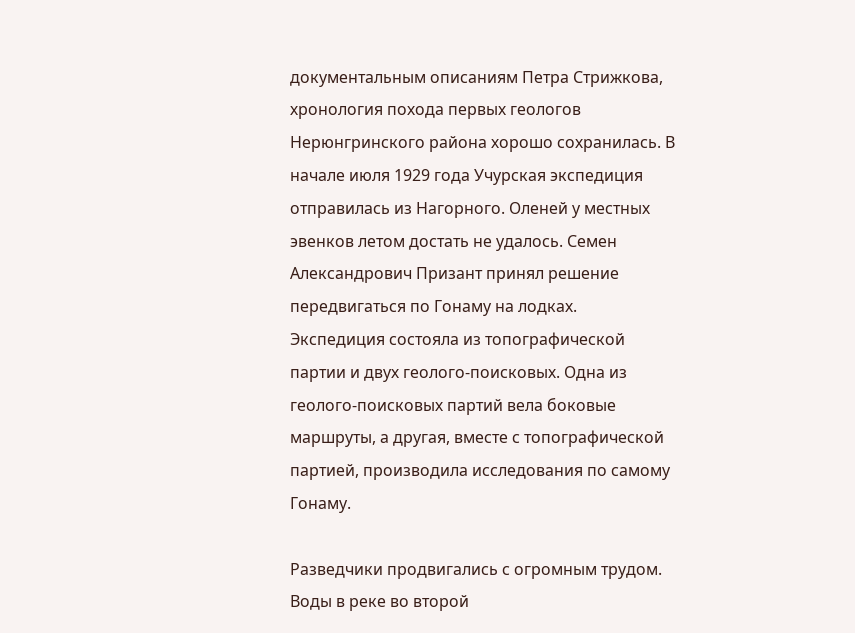документальным описаниям Петра Стрижкова, хронология похода первых геологов Нерюнгринского района хорошо сохранилась. В начале июля 1929 года Учурская экспедиция отправилась из Нагорного. Оленей у местных эвенков летом достать не удалось. Семен Александрович Призант принял решение передвигаться по Гонаму на лодках.
Экспедиция состояла из топографической партии и двух геолого-поисковых. Одна из геолого-поисковых партий вела боковые маршруты, а другая, вместе с топографической партией, производила исследования по самому Гонаму.

Разведчики продвигались с огромным трудом. Воды в реке во второй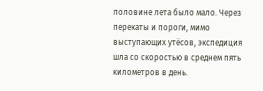половине лета было мало. Через перекаты и пороги, мимо выступающих утёсов, экспедиция шла со скоростью в среднем пять километров в день.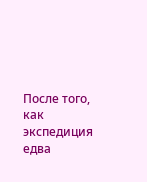После того, как экспедиция едва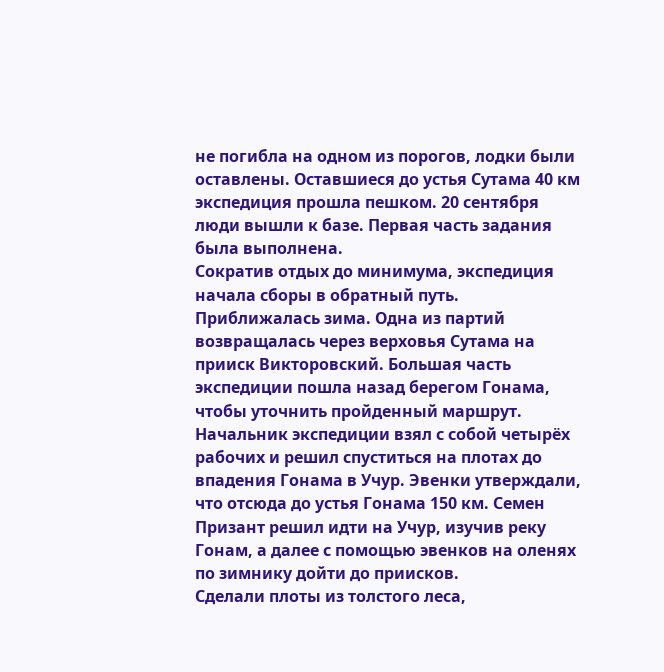не погибла на одном из порогов, лодки были оставлены. Оставшиеся до устья Сутама 40 км экспедиция прошла пешком. 20 сентября люди вышли к базе. Первая часть задания была выполнена.
Сократив отдых до минимума, экспедиция начала сборы в обратный путь.  Приближалась зима. Одна из партий возвращалась через верховья Сутама на прииск Викторовский. Большая часть экспедиции пошла назад берегом Гонама, чтобы уточнить пройденный маршрут. Начальник экспедиции взял с собой четырёх рабочих и решил спуститься на плотах до впадения Гонама в Учур. Эвенки утверждали, что отсюда до устья Гонама 150 км. Семен Призант решил идти на Учур, изучив реку Гонам, а далее с помощью эвенков на оленях по зимнику дойти до приисков.
Сделали плоты из толстого леса,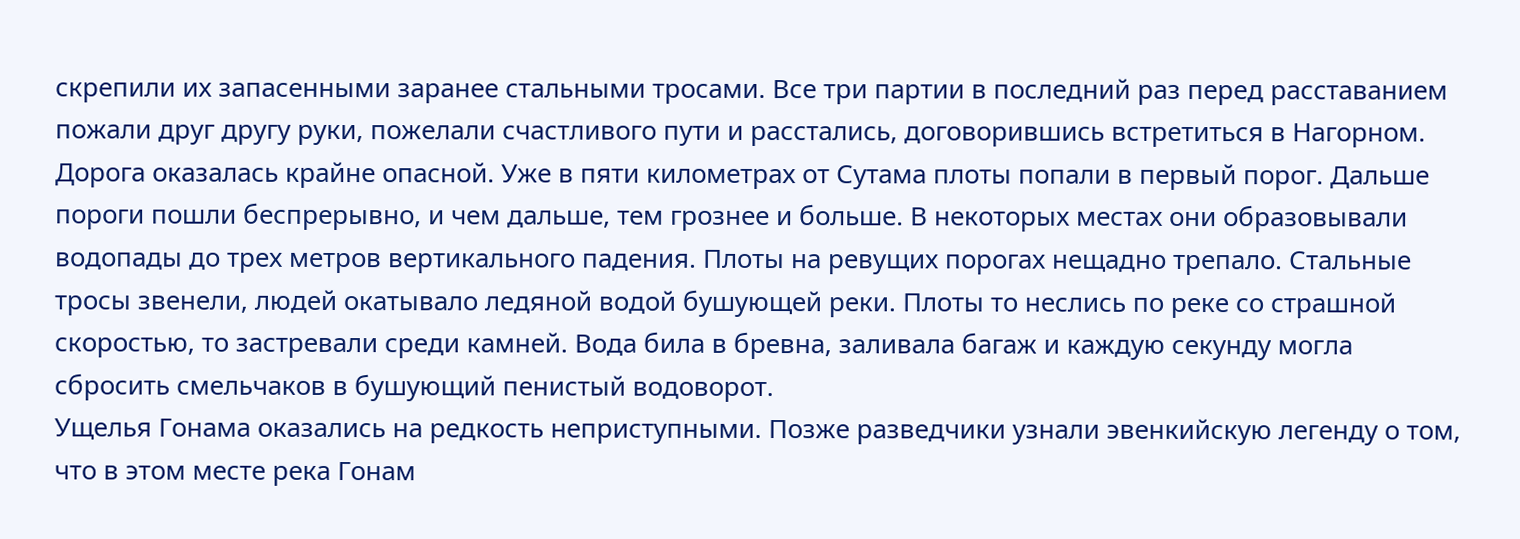скрепили их запасенными заранее стальными тросами. Все три партии в последний раз перед расставанием пожали друг другу руки, пожелали счастливого пути и расстались, договорившись встретиться в Нагорном.
Дорога оказалась крайне опасной. Уже в пяти километрах от Сутама плоты попали в первый порог. Дальше пороги пошли беспрерывно, и чем дальше, тем грознее и больше. В некоторых местах они образовывали водопады до трех метров вертикального падения. Плоты на ревущих порогах нещадно трепало. Стальные тросы звенели, людей окатывало ледяной водой бушующей реки. Плоты то неслись по реке со страшной скоростью, то застревали среди камней. Вода била в бревна, заливала багаж и каждую секунду могла сбросить смельчаков в бушующий пенистый водоворот.
Ущелья Гонама оказались на редкость неприступными. Позже разведчики узнали эвенкийскую легенду о том, что в этом месте река Гонам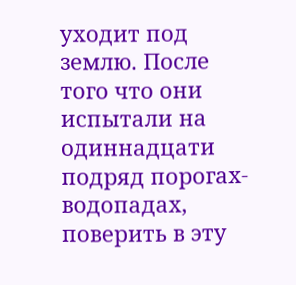уходит под землю. После того что они испытали на одиннадцати подряд порогах-водопадах, поверить в эту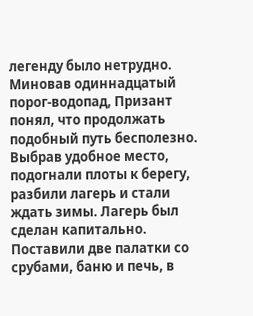легенду было нетрудно.
Миновав одиннадцатый порог-водопад, Призант понял, что продолжать подобный путь бесполезно. Выбрав удобное место, подогнали плоты к берегу, разбили лагерь и стали ждать зимы. Лагерь был сделан капитально. Поставили две палатки со срубами, баню и печь, в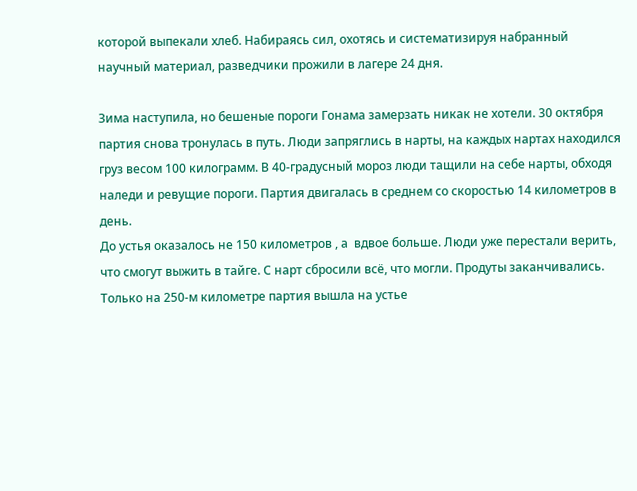которой выпекали хлеб. Набираясь сил, охотясь и систематизируя набранный научный материал, разведчики прожили в лагере 24 дня.

Зима наступила, но бешеные пороги Гонама замерзать никак не хотели. 30 октября партия снова тронулась в путь. Люди запряглись в нарты, на каждых нартах находился груз весом 100 килограмм. В 40-градусный мороз люди тащили на себе нарты, обходя наледи и ревущие пороги. Партия двигалась в среднем со скоростью 14 километров в день.
До устья оказалось не 150 километров , а  вдвое больше. Люди уже перестали верить, что смогут выжить в тайге. С нарт сбросили всё, что могли. Продуты заканчивались.
Только на 250-м километре партия вышла на устье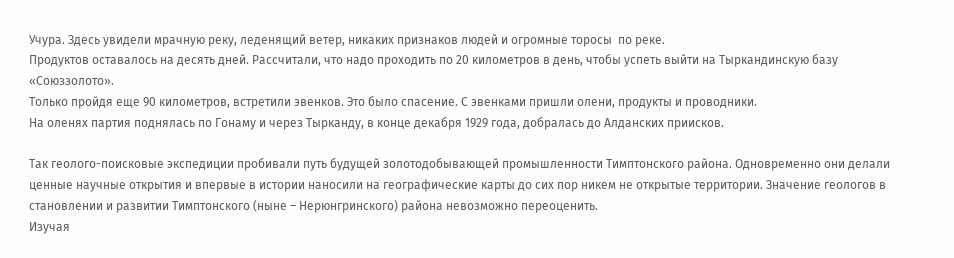Учура. Здесь увидели мрачную реку, леденящий ветер, никаких признаков людей и огромные торосы  по реке.
Продуктов оставалось на десять дней. Рассчитали, что надо проходить по 20 километров в день, чтобы успеть выйти на Тыркандинскую базу «Союззолото».
Только пройдя еще 90 километров, встретили эвенков. Это было спасение. С эвенками пришли олени, продукты и проводники.
На оленях партия поднялась по Гонаму и через Тырканду, в конце декабря 1929 года, добралась до Алданских приисков.

Так геолого-поисковые экспедиции пробивали путь будущей золотодобывающей промышленности Тимптонского района. Одновременно они делали ценные научные открытия и впервые в истории наносили на географические карты до сих пор никем не открытые территории. Значение геологов в становлении и развитии Тимптонского (ныне – Нерюнгринского) района невозможно переоценить.
Изучая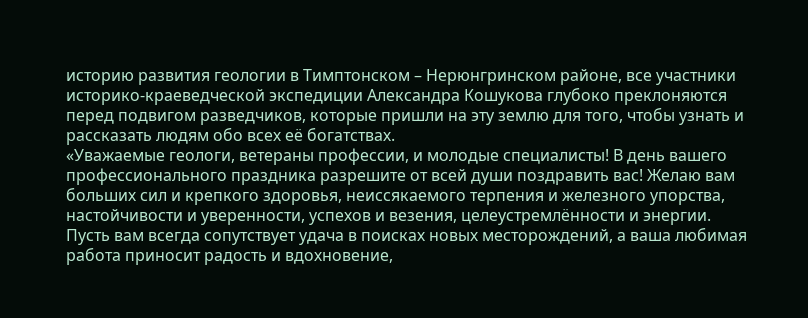историю развития геологии в Тимптонском – Нерюнгринском районе, все участники историко-краеведческой экспедиции Александра Кошукова глубоко преклоняются перед подвигом разведчиков, которые пришли на эту землю для того, чтобы узнать и рассказать людям обо всех её богатствах.
«Уважаемые геологи, ветераны профессии, и молодые специалисты! В день вашего профессионального праздника разрешите от всей души поздравить вас! Желаю вам больших сил и крепкого здоровья, неиссякаемого терпения и железного упорства, настойчивости и уверенности, успехов и везения, целеустремлённости и энергии.
Пусть вам всегда сопутствует удача в поисках новых месторождений, а ваша любимая работа приносит радость и вдохновение,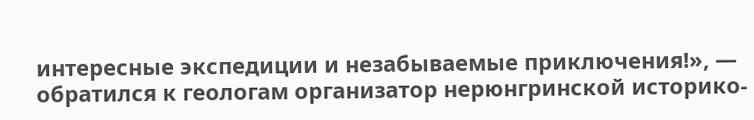интересные экспедиции и незабываемые приключения!», — обратился к геологам организатор нерюнгринской историко-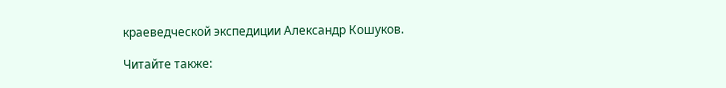краеведческой экспедиции Александр Кошуков.

Читайте также: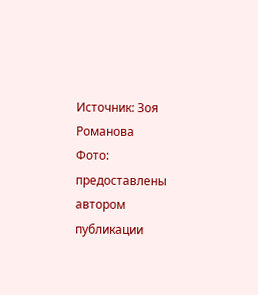Источник: Зоя Романова
Фото: предоставлены автором публикации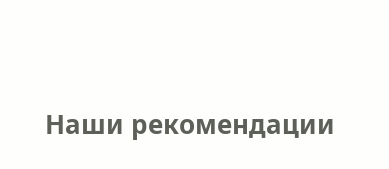Наши рекомендации